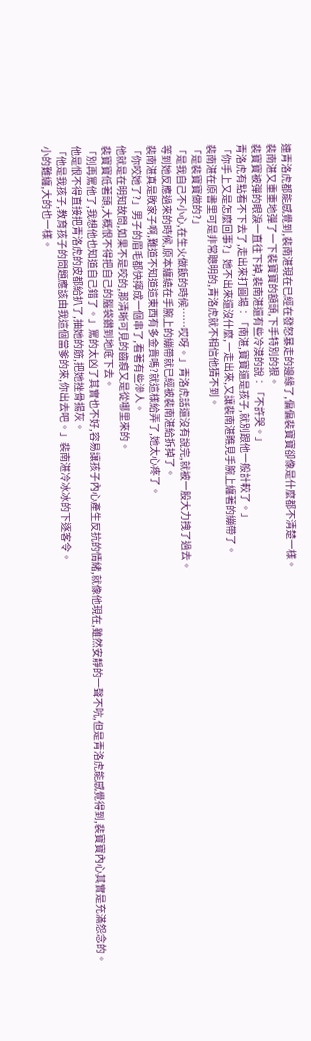連青洛虎都能感覺到,裴南湛現在已經在發怒暴走的邊緣了,偏偏裴寶寶卻像是什麼都不清楚一樣。
裴南湛又重重地彈了一下裴寶寶的額頭,下手特別的狠。
裴寶寶被彈的眼淚一直往下掉,裴南湛還有些冷漠的說︰「不許哭。」
青洛虎有點看不下去了,走出來打圓場︰「南湛,寶寶還是孩子,就別跟他一般計較了。」
「你手上又是怎麼回事?」她不出來還沒什麼,一走出來,又讓裴南湛瞧見手腕上纏著的繃帶了。
裴南湛在原書里可是非常聰明的,青洛虎就不相信他猜不到。
「是裴寶寶做的?」
「是我自己不小心,在生火做飯的時候……哎呀。」青洛虎話還沒有說完,就被一股大力拽了過去。
等到她反應過來的時候,原本纏繞在手腕上的繃帶就已經被裴南湛給拆掉了。
裴南湛真是敗家子啊,難道不知道這東西有多金貴嗎?就這樣給弄了,她太心疼了。
「你咬她了?」男子的眉毛都快擰成一個串了,看著有些滲人。
他就是在明知故問,如果不是咬的,那清晰可見的齒痕又是從哪里來的。
裴寶寶低著頭,大概恨不得把自己的腦袋鑽到地底下去。
「別再罵他了,我想他也知道自己錯了。」罵的太凶了其實也不好,容易讓孩子內心產生反抗的情緒,就像他現在,雖然安靜的一聲不吭,但是青洛虎能感覺得到,裴寶寶內心其實是充滿怨念的。
他是恨不得直接把青洛虎的皮都給扒了,抽她的筋,把她挫骨揚灰。
「他是我孩子,教育孩子的問題應該由我這個當爹的來,你出去吧。」裴南湛冷冰冰的下逐客令。
小的難纏,大的也一樣。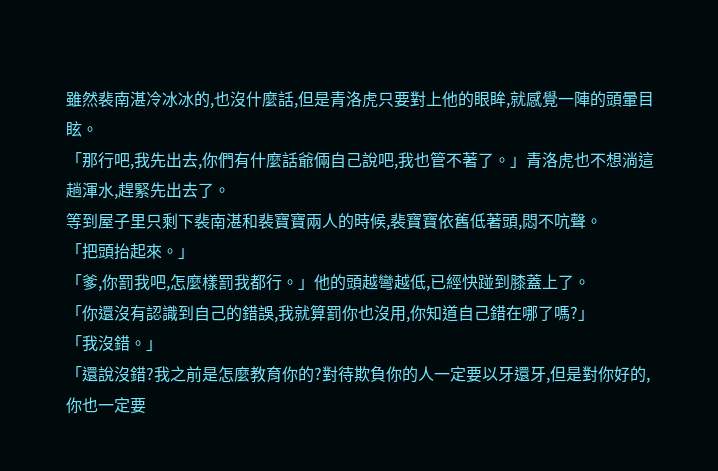雖然裴南湛冷冰冰的,也沒什麼話,但是青洛虎只要對上他的眼眸,就感覺一陣的頭暈目眩。
「那行吧,我先出去,你們有什麼話爺倆自己說吧,我也管不著了。」青洛虎也不想淌這趟渾水,趕緊先出去了。
等到屋子里只剩下裴南湛和裴寶寶兩人的時候,裴寶寶依舊低著頭,悶不吭聲。
「把頭抬起來。」
「爹,你罰我吧,怎麼樣罰我都行。」他的頭越彎越低,已經快踫到膝蓋上了。
「你還沒有認識到自己的錯誤,我就算罰你也沒用,你知道自己錯在哪了嗎?」
「我沒錯。」
「還說沒錯?我之前是怎麼教育你的?對待欺負你的人一定要以牙還牙,但是對你好的,你也一定要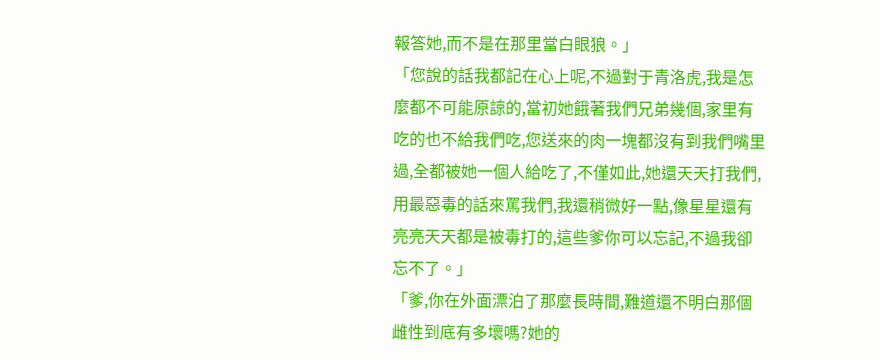報答她,而不是在那里當白眼狼。」
「您說的話我都記在心上呢,不過對于青洛虎,我是怎麼都不可能原諒的,當初她餓著我們兄弟幾個,家里有吃的也不給我們吃,您送來的肉一塊都沒有到我們嘴里過,全都被她一個人給吃了,不僅如此,她還天天打我們,用最惡毒的話來罵我們,我還稍微好一點,像星星還有亮亮天天都是被毒打的,這些爹你可以忘記,不過我卻忘不了。」
「爹,你在外面漂泊了那麼長時間,難道還不明白那個雌性到底有多壞嗎?她的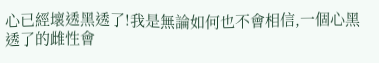心已經壞透黑透了!我是無論如何也不會相信,一個心黑透了的雌性會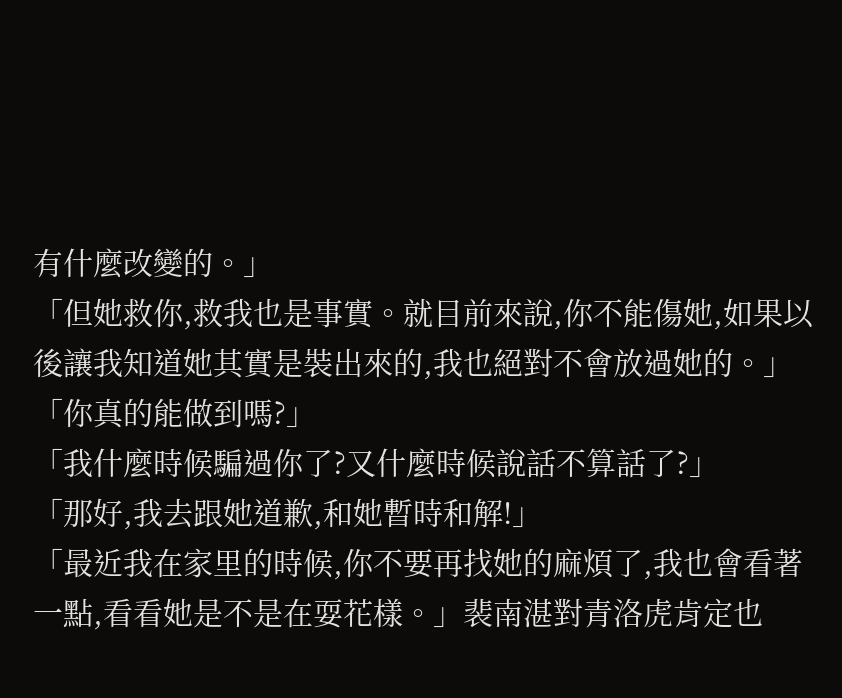有什麼改變的。」
「但她救你,救我也是事實。就目前來說,你不能傷她,如果以後讓我知道她其實是裝出來的,我也絕對不會放過她的。」
「你真的能做到嗎?」
「我什麼時候騙過你了?又什麼時候說話不算話了?」
「那好,我去跟她道歉,和她暫時和解!」
「最近我在家里的時候,你不要再找她的麻煩了,我也會看著一點,看看她是不是在耍花樣。」裴南湛對青洛虎肯定也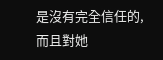是沒有完全信任的,而且對她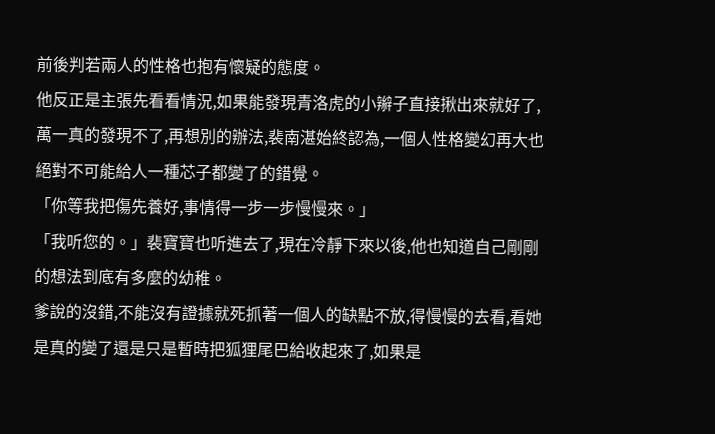前後判若兩人的性格也抱有懷疑的態度。
他反正是主張先看看情況,如果能發現青洛虎的小辮子直接揪出來就好了,萬一真的發現不了,再想別的辦法,裴南湛始終認為,一個人性格變幻再大也絕對不可能給人一種芯子都變了的錯覺。
「你等我把傷先養好,事情得一步一步慢慢來。」
「我听您的。」裴寶寶也听進去了,現在冷靜下來以後,他也知道自己剛剛的想法到底有多麼的幼稚。
爹說的沒錯,不能沒有證據就死抓著一個人的缺點不放,得慢慢的去看,看她是真的變了還是只是暫時把狐狸尾巴給收起來了,如果是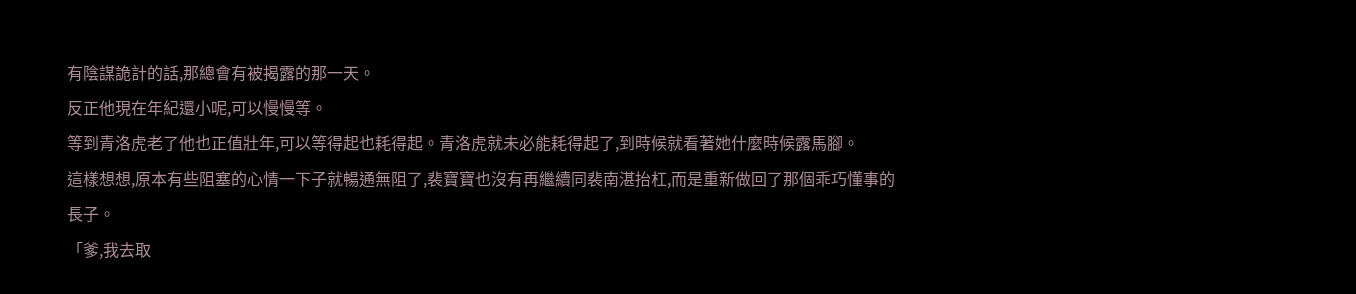有陰謀詭計的話,那總會有被揭露的那一天。
反正他現在年紀還小呢,可以慢慢等。
等到青洛虎老了他也正值壯年,可以等得起也耗得起。青洛虎就未必能耗得起了,到時候就看著她什麼時候露馬腳。
這樣想想,原本有些阻塞的心情一下子就暢通無阻了,裴寶寶也沒有再繼續同裴南湛抬杠,而是重新做回了那個乖巧懂事的長子。
「爹,我去取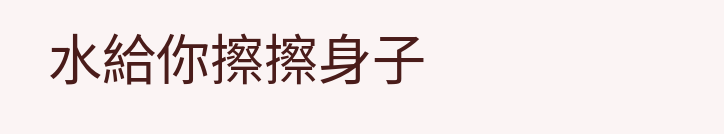水給你擦擦身子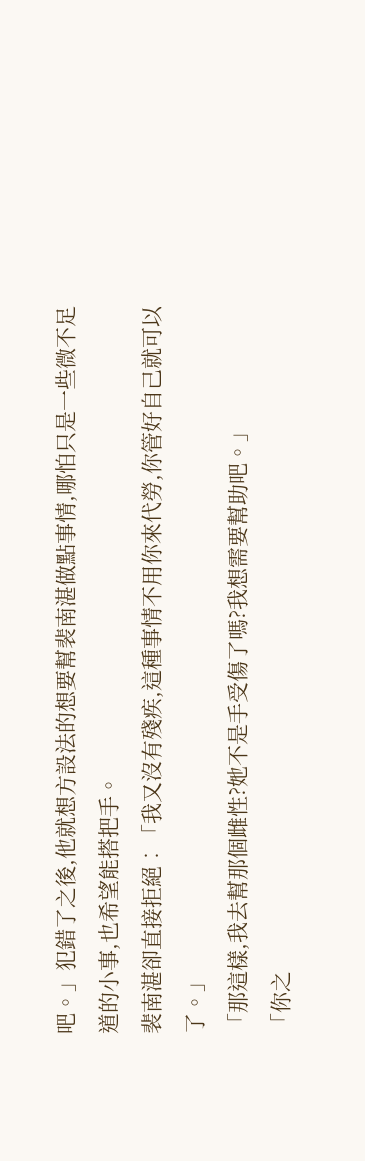吧。」犯錯了之後,他就想方設法的想要幫裴南湛做點事情,哪怕只是一些微不足道的小事,也希望能搭把手。
裴南湛卻直接拒絕︰「我又沒有殘疾,這種事情不用你來代勞,你管好自己就可以了。」
「那這樣,我去幫那個雌性?她不是手受傷了嗎?我想需要幫助吧。」
「你之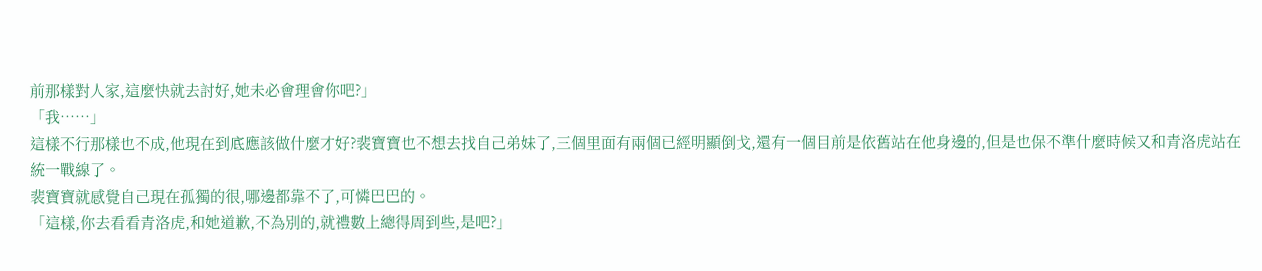前那樣對人家,這麼快就去討好,她未必會理會你吧?」
「我……」
這樣不行那樣也不成,他現在到底應該做什麼才好?裴寶寶也不想去找自己弟妹了,三個里面有兩個已經明顯倒戈,還有一個目前是依舊站在他身邊的,但是也保不準什麼時候又和青洛虎站在統一戰線了。
裴寶寶就感覺自己現在孤獨的很,哪邊都靠不了,可憐巴巴的。
「這樣,你去看看青洛虎,和她道歉,不為別的,就禮數上總得周到些,是吧?」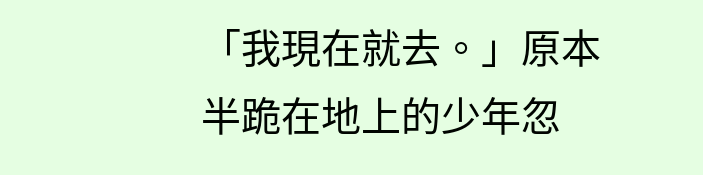「我現在就去。」原本半跪在地上的少年忽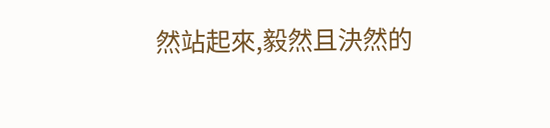然站起來,毅然且決然的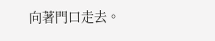向著門口走去。